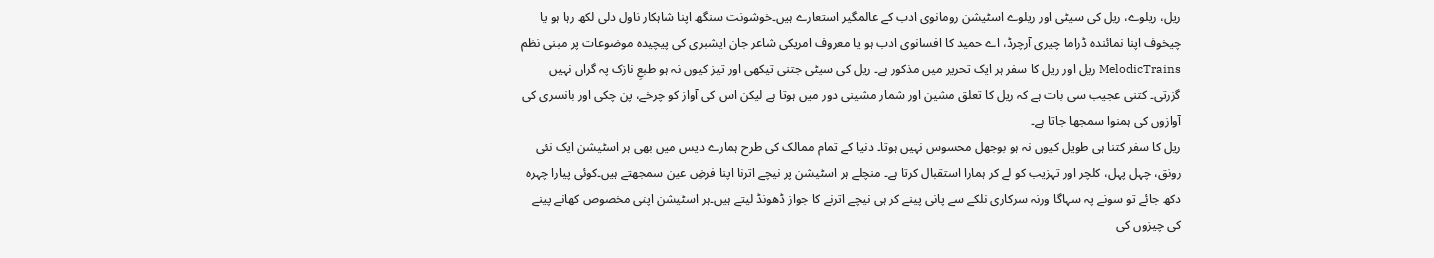ریل، ریلوے، ریل کی سیٹی اور ریلوے اسٹیشن رومانوی ادب کے عالمگیر استعارے ہیں۔خوشونت سنگھ اپنا شاہکار ناول دلی لکھ رہا ہو یا چیخوف اپنا نمائندہ ڈراما چیری آرچرڈ، اے حمید کا افسانوی ادب ہو یا معروف امریکی شاعر جان ایشبری کی پیچیدہ موضوعات پر مبنی نظم MelodicTrains ریل اور ریل کا سفر ہر ایک تحریر میں مذکور ہے۔ ریل کی سیٹی جتنی تیکھی اور تیز کیوں نہ ہو طبعِ نازک پہ گراں نہیں گزرتی۔ کتنی عجیب سی بات ہے کہ ریل کا تعلق مشین اور شمار مشینی دور میں ہوتا ہے لیکن اس کی آواز کو چرخے، پن چکی اور بانسری کی آوازوں کی ہمنوا سمجھا جاتا ہے۔
ریل کا سفر کتنا ہی طویل کیوں نہ ہو بوجھل محسوس نہیں ہوتا۔ دنیا کے تمام ممالک کی طرح ہمارے دیس میں بھی ہر اسٹیشن ایک نئی رونق، چہل پہل، کلچر اور تہزیب کو لے کر ہمارا استقبال کرتا ہے۔ منچلے ہر اسٹیشن پر نیچے اترنا اپنا فرضِ عین سمجھتے ہیں۔کوئی پیارا چہرہ دکھ جائے تو سونے پہ سہاگا ورنہ سرکاری نلکے سے پانی پینے کر ہی نیچے اترنے کا جواز ڈھونڈ لیتے ہیں۔ہر اسٹیشن اپنی مخصوص کھانے پینے کی چیزوں کی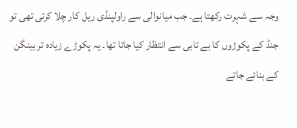وجہ سے شہرت رکھتا ہے۔ جب میانوالی سے راولپنڈی ریل کار چلا کرتی تھی تو جنڈ کے پکوڑوں کا بے تابی سے انتظار کیا جاتا تھا۔ یہ پکوڑے زیادہ تر بینگن کے بنائے جاتے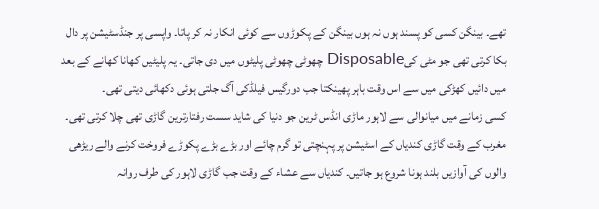تھے۔ بینگن کسی کو پسند ہوں نہ ہوں بینگن کے پکوڑوں سے کوئی انکار نہ کر پاتا۔ واپسی پر جنڈسٹیشن پر دال بکا کرتی تھی جو مٹی کیDisposable چھوٹی چھوٹی پلیٹوں میں دی جاتی۔ یہ پلیٹیں کھانا کھانے کے بعد میں دائیں کھڑکی میں سے اس وقت باہر پھینکتا جب دورگیس فیلڈکی آگ جلتی ہوئی دکھائی دیتی تھی۔
کسی زمانے میں میانوالی سے لاہور ماڑی انڈس ٹرین جو دنیا کی شاید سست رفتارترین گاڑی تھی چلا کرتی تھی۔ مغرب کے وقت گاڑی کندیاں کے اسٹیشن پر پہنچتی تو گرم چائے اور بڑے بڑے پکوڑے فروخت کرنے والے ریڑھی والوں کی آوازیں بلند ہونا شروع ہو جاتیں۔ کندیاں سے عشاء کے وقت جب گاڑی لاہور کی طرف روانہ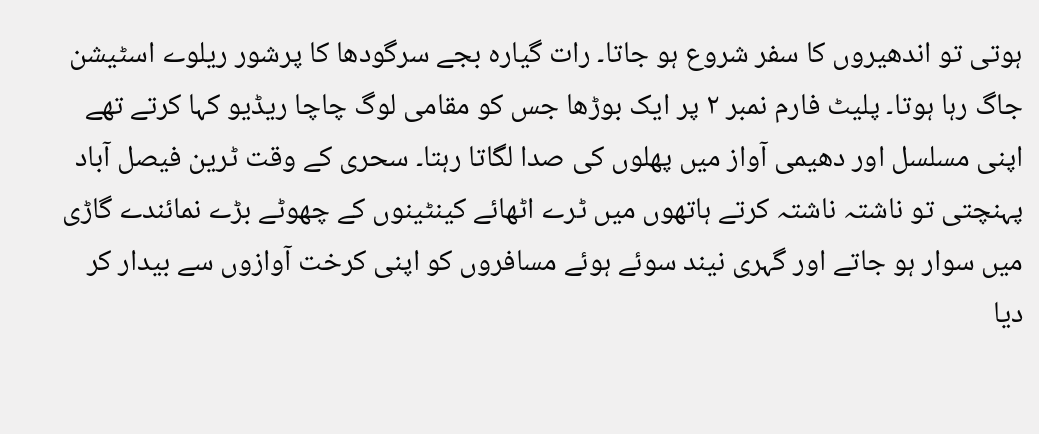ہوتی تو اندھیروں کا سفر شروع ہو جاتا۔ رات گیارہ بجے سرگودھا کا پرشور ریلوے اسٹیشن جاگ رہا ہوتا۔ پلیٹ فارم نمبر ۲ پر ایک بوڑھا جس کو مقامی لوگ چاچا ریڈیو کہا کرتے تھے اپنی مسلسل اور دھیمی آواز میں پھلوں کی صدا لگاتا رہتا۔ سحری کے وقت ٹرین فیصل آباد پہنچتی تو ناشتہ ناشتہ کرتے ہاتھوں میں ٹرے اٹھائے کینٹینوں کے چھوٹے بڑے نمائندے گاڑی میں سوار ہو جاتے اور گہری نیند سوئے ہوئے مسافروں کو اپنی کرخت آوازوں سے بیدار کر دیا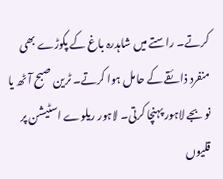کرتے۔ راستے میں شاہدرہ باغ کے پکوڑے بھی منفرد ذائقے کے حامل ہوا کرتے۔ ٹرین صبح آٹھ یا نو بجے لاہور پہنچا کرتی۔ لاہور ریلوے اسٹیشن پر قلیوں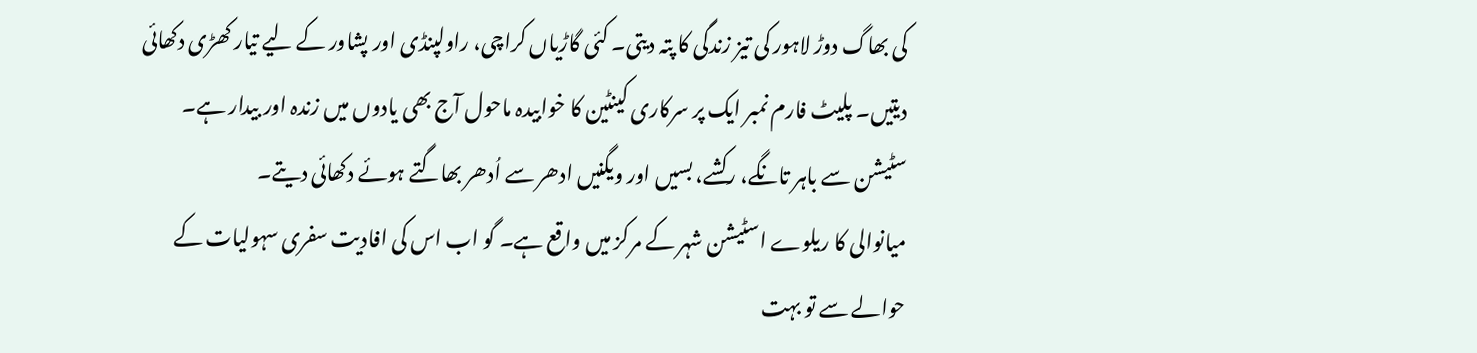کی بھاگ دوڑ لاہور کی تیز زندگی کا پتہ دیتی۔ کئی گاڑیاں کراچی، راولپنڈی اور پشاور کے لیے تیار کھڑی دکھائی دیتیں۔ پلیٹ فارم نمبر ایک پر سرکاری کینٹین کا خوابیدہ ماحول آج بھی یادوں میں زندہ اور بیدار ہے۔ سٹیشن سے باہر تانگے، رکشے، بسیں اور ویگنیں ادھر سے اُدھر بھاگتے ہوئے دکھائی دیتے۔
میانوالی کا ریلوے اسٹیشن شہر کے مرکز میں واقع ہے۔ گو اب اس کی افادیت سفری سہولیات کے حوالے سے تو بہت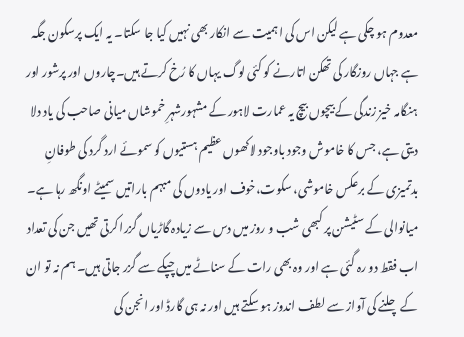معدوم ہو چکی ہے لیکن اس کی اہمیت سے انکار بھی نہیں کیا جا سکتا۔ یہ ایک پرسکون جگہ ہے جہاں روزگار کی تھکن اتارنے کو کئی لوگ یہاں کا رُخ کرتے ہیں۔چاروں اور پرشور اور ہنگامہ خیز زندگی کے بیچوں بیچ یہ عمارت لاہور کے مشہورشہرِ خموشاں میانی صاحب کی یاد دلا دیتی ہے، جس کا خاموش وجود باوجود لاکھوں عظیم ہستیوں کو سموئے ارد گرد کی طوفانِ بدتمیزی کے برعکس خاموشی، سکوت،خوف اور یادوں کی مبہم باراتیں سمیٹے اونگھ رہا ہے۔ میانوالی کے سٹیشن پر کبھی شب و روز میں دس سے زیادہ گاڑیاں گزرا کرتی تھیں جن کی تعداد اب فقط دو رہ گئی ہے اور وہ بھی رات کے سناٹے میں چپکے سے گزر جاتی ہیں۔ ہم نہ تو ان کے چلنے کی آواز سے لطف اندوز ہو سکتے ہیں اور نہ ہی گارڈ اور انجن کی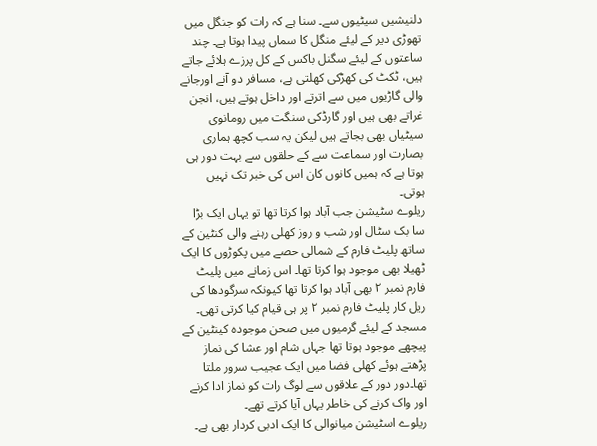دلنیشیں سیٹیوں سے۔ سنا ہے کہ رات کو جنگل میں تھوڑی دیر کے لیئے منگل کا سماں پیدا ہوتا ہے۔ چند ساعتوں کے لیئے سگنل باکس کے کل پرزے ہلائے جاتے ہیں، ٹکٹ کی کھڑکی کھلتی ہے، مسافر دو آنے اورجانے والی گاڑیوں میں سے اترتے اور داخل ہوتے ہیں، انجن غراتے بھی ہیں اور گارڈکی سنگت میں رومانوی سیٹیاں بھی بجاتے ہیں لیکن یہ سب کچھ ہماری بصارت اور سماعت سے کے حلقوں سے بہت دور ہی ہوتا ہے کہ ہمیں کانوں کان اس کی خبر تک نہیں ہوتی۔
ریلوے سٹیشن جب آباد ہوا کرتا تھا تو یہاں ایک بڑا سا بک سٹال اور شب و روز کھلی رہنے والی کنٹین کے ساتھ پلیٹ فارم کے شمالی حصے میں پکوڑوں کا ایک ٹھیلا بھی موجود ہوا کرتا تھا۔ اس زمانے میں پلیٹ فارم نمبر ۲ بھی آباد ہوا کرتا تھا کیونکہ سرگودھا کی ریل کار پلیٹ فارم نمبر ۲ پر ہی قیام کیا کرتی تھی۔ مسجد کے لیئے گرمیوں میں صحن موجودہ کینٹین کے پیچھے موجود ہوتا تھا جہاں شام اور عشا کی نماز پڑھتے ہوئے کھلی فضا میں ایک عجیب سرور ملتا تھا۔دور دور کے علاقوں سے لوگ رات کو نماز ادا کرنے اور واک کرنے کی خاطر یہاں آیا کرتے تھے۔
ریلوے اسٹیشن میانوالی کا ایک ادبی کردار بھی ہے۔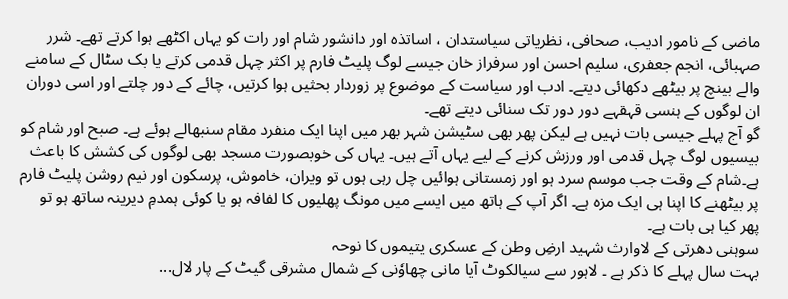ماضی کے نامور ادیب، صحافی، نظریاتی سیاستدان ، اساتذہ اور دانشور شام اور رات کو یہاں اکٹھے ہوا کرتے تھے۔ شرر صہبائی، انجم جعفری، سلیم احسن اور سرفراز خان جیسے لوگ پلیٹ فارم پر اکثر چہل قدمی کرتے یا بک سٹال کے سامنے والے بینچ پر بیٹھے دکھائی دیتے۔ ادب اور سیاست کے موضوع پر زوردار بحثیں ہوا کرتیں، چائے کے دور چلتے اور اسی دوران ان لوگوں کے ہنسی قہقہے دور دور تک سنائی دیتے تھے۔
گو آج پہلے جیسی بات نہیں ہے لیکن پھر بھی سٹیشن شہر بھر میں اپنا ایک منفرد مقام سنبھالے ہوئے ہے۔ صبح اور شام کو بیسیوں لوگ چہل قدمی اور ورزش کرنے کے لیے یہاں آتے ہیں۔ یہاں کی خوبصورت مسجد بھی لوگوں کی کشش کا باعث ہے۔شام کے وقت جب موسم سرد ہو اور زمستانی ہوائیں چل رہی ہوں تو ویران، خاموش، پرسکون اور نیم روشن پلیٹ فارم پر بیٹھنے کا اپنا ہی ایک مزہ ہے۔ اگر آپ کے ہاتھ میں ایسے میں مونگ پھلیوں کا لفافہ ہو یا کوئی ہمدمِ دیرینہ ساتھ ہو تو پھر کیا ہی بات ہے۔
سوہنی دھرتی کے لاوارث شہید ارضِ وطن کے عسکری یتیموں کا نوحہ
بہت سال پہلے کا ذکر ہے ۔ لاہور سے سیالکوٹ آیا مانی چھاوٗنی کے شمال مشرقی گیٹ کے پار لال...